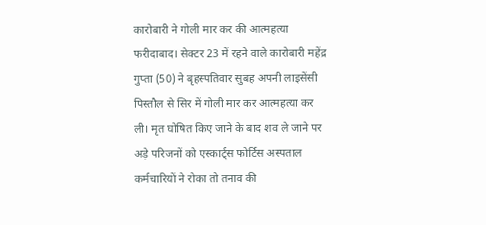कारोबारी ने गोली मार कर की आत्महत्या
फरीदाबाद। सेक्टर 23 में रहने वाले कारोबारी महेंद्र गुप्ता (50) ने बृहस्पतिवार सुबह अपनी लाइसेंसी पिस्तौल से सिर में गोली मार कर आत्महत्या कर ली। मृत घोषित किए जाने के बाद शव ले जाने पर अड़े परिजनों को एस्कार्ट्स फोर्टिस अस्पताल कर्मचारियों ने रोका तो तनाव की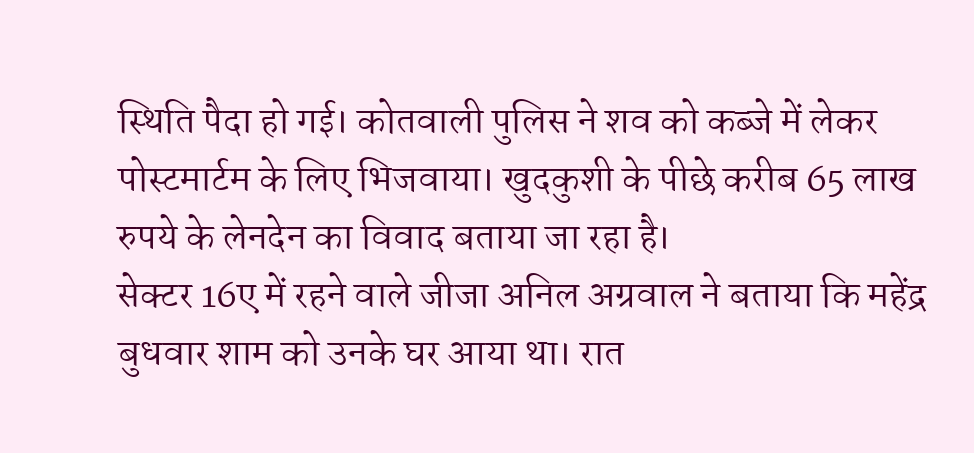स्थिति पैदा हो गई। कोतवाली पुलिस ने शव को कब्जे में लेकर पोस्टमार्टम के लिए भिजवाया। खुदकुशी के पीछे करीब 65 लाख रुपये के लेनदेन का विवाद बताया जा रहा है।
सेक्टर 16ए में रहने वाले जीजा अनिल अग्रवाल ने बताया कि महेंद्र बुधवार शाम को उनके घर आया था। रात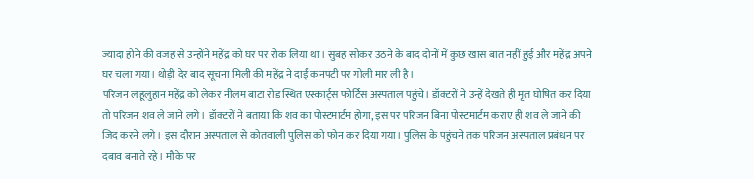ज्यादा होने की वजह से उन्होंने महेंद्र को घर पर रोक लिया था। सुबह सोकर उठने के बाद दोनों में कुछ खास बात नहीं हुई और महेंद्र अपने घर चला गया। थोड़ी देर बाद सूचना मिली की महेंद्र ने दाईं कनपटी पर गोली मार ली है।
परिजन लहूलुहान महेंद्र को लेकर नीलम बाटा रोड स्थित एस्कार्ट्स फोर्टिस अस्पताल पहुंचे। डॉक्टरों ने उन्हें देखते ही मृत घोषित कर दिया तो परिजन शव ले जाने लगे। डॉक्टरों ने बताया कि शव का पोस्टमार्टम होगा, इस पर परिजन बिना पोस्टमार्टम कराए ही शव ले जाने की जिद करने लगे। इस दौरान अस्पताल से कोतवाली पुलिस को फोन कर दिया गया। पुलिस के पहुंचने तक परिजन अस्पताल प्रबंधन पर दबाव बनाते रहे। मौके पर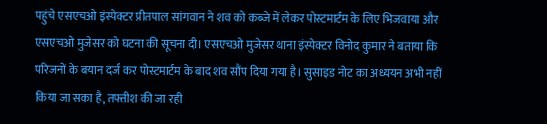पहुंचे एसएचओ इंस्पेक्टर प्रीतपाल सांगवान ने शव को कब्जे में लेकर पोस्टमार्टम के लिए भिजवाया और एसएचओ मुजेसर को घटना की सूचना दी। एसएचओ मुजेसर थाना इंस्पेक्टर विनोद कुमार ने बताया कि परिजनों के बयान दर्ज कर पोस्टमार्टम के बाद शव सौंप दिया गया है। सुसाइड नोट का अध्ययन अभी नहीं किया जा सका है, तफ्तीश की जा रही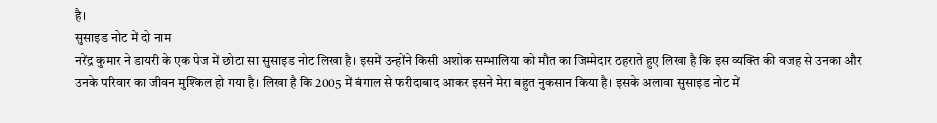है।
सुसाइड नोट में दो नाम
नरेंद्र कुमार ने डायरी के एक पेज में छोटा सा सुसाइड नोट लिखा है। इसमें उन्होंने किसी अशोक सम्भालिया को मौत का जिम्मेदार ठहराते हुए लिखा है कि इस व्यक्ति की वजह से उनका और उनके परिवार का जीवन मुश्किल हो गया है। लिखा है कि 2005 में बंगाल से फरीदाबाद आकर इसने मेरा बहुत नुकसान किया है। इसके अलावा सुसाइड नोट में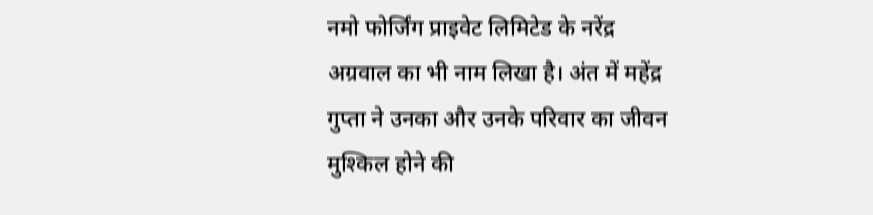नमो फोर्जिंग प्राइवेट लिमिटेड के नरेंद्र अग्रवाल का भी नाम लिखा है। अंत में महेंद्र गुप्ता ने उनका और उनके परिवार का जीवन मुश्किल होने की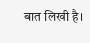बात लिखी है।